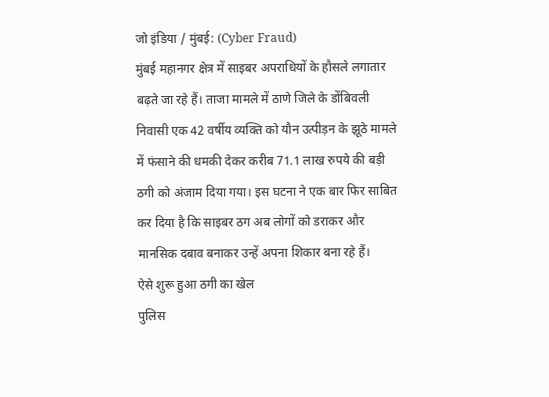जो इंडिया / मुंबई: (Cyber Fraud)
मुंबई महानगर क्षेत्र में साइबर अपराधियों के हौसले लगातार बढ़ते जा रहे हैं। ताजा मामले में ठाणे जिले के डोंबिवली निवासी एक 42 वर्षीय व्यक्ति को यौन उत्पीड़न के झूठे मामले में फंसाने की धमकी देकर करीब 71.1 लाख रुपये की बड़ी ठगी को अंजाम दिया गया। इस घटना ने एक बार फिर साबित कर दिया है कि साइबर ठग अब लोगों को डराकर और मानसिक दबाव बनाकर उन्हें अपना शिकार बना रहे हैं।
ऐसे शुरू हुआ ठगी का खेल
पुलिस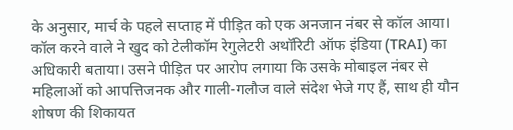के अनुसार, मार्च के पहले सप्ताह में पीड़ित को एक अनजान नंबर से कॉल आया। कॉल करने वाले ने खुद को टेलीकॉम रेगुलेटरी अथॉरिटी ऑफ इंडिया (TRAI) का अधिकारी बताया। उसने पीड़ित पर आरोप लगाया कि उसके मोबाइल नंबर से महिलाओं को आपत्तिजनक और गाली-गलौज वाले संदेश भेजे गए हैं, साथ ही यौन शोषण की शिकायत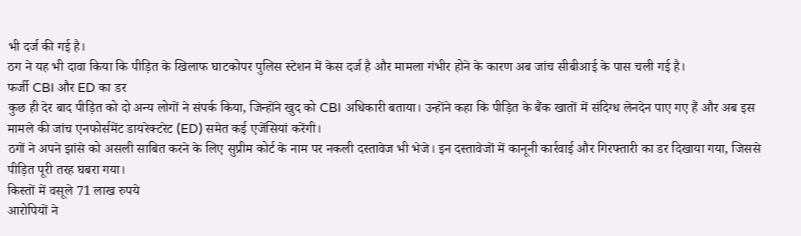भी दर्ज की गई है।
ठग ने यह भी दावा किया कि पीड़ित के खिलाफ घाटकोपर पुलिस स्टेशन में केस दर्ज है और मामला गंभीर होने के कारण अब जांच सीबीआई के पास चली गई है।
फर्जी CBI और ED का डर
कुछ ही देर बाद पीड़ित को दो अन्य लोगों ने संपर्क किया, जिन्होंने खुद को CBI अधिकारी बताया। उन्होंने कहा कि पीड़ित के बैंक खातों में संदिग्ध लेनदेन पाए गए हैं और अब इस मामले की जांच एनफोर्समेंट डायरेक्टरेट (ED) समेत कई एजेंसियां करेंगी।
ठगों ने अपने झांसे को असली साबित करने के लिए सुप्रीम कोर्ट के नाम पर नकली दस्तावेज भी भेजे। इन दस्तावेजों में कानूनी कार्रवाई और गिरफ्तारी का डर दिखाया गया, जिससे पीड़ित पूरी तरह घबरा गया।
किस्तों में वसूले 71 लाख रुपये
आरोपियों ने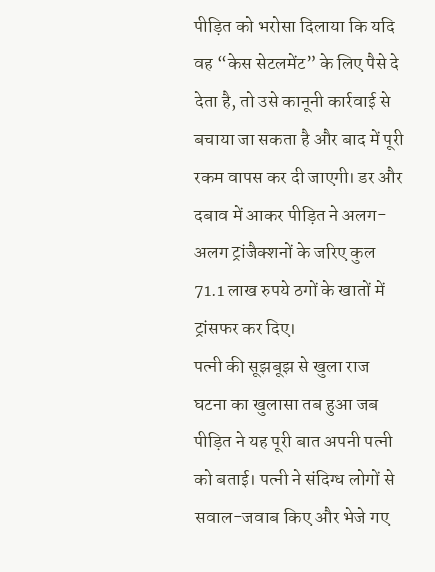पीड़ित को भरोसा दिलाया कि यदि वह “केस सेटलमेंट” के लिए पैसे दे देता है, तो उसे कानूनी कार्रवाई से बचाया जा सकता है और बाद में पूरी रकम वापस कर दी जाएगी। डर और दबाव में आकर पीड़ित ने अलग-अलग ट्रांजैक्शनों के जरिए कुल 71.1 लाख रुपये ठगों के खातों में ट्रांसफर कर दिए।
पत्नी की सूझबूझ से खुला राज
घटना का खुलासा तब हुआ जब पीड़ित ने यह पूरी बात अपनी पत्नी को बताई। पत्नी ने संदिग्ध लोगों से सवाल-जवाब किए और भेजे गए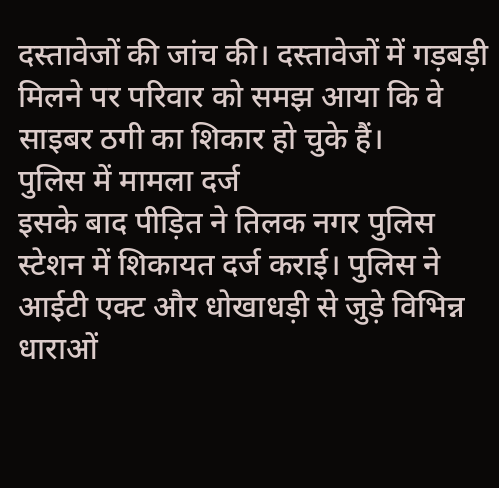दस्तावेजों की जांच की। दस्तावेजों में गड़बड़ी मिलने पर परिवार को समझ आया कि वे साइबर ठगी का शिकार हो चुके हैं।
पुलिस में मामला दर्ज
इसके बाद पीड़ित ने तिलक नगर पुलिस स्टेशन में शिकायत दर्ज कराई। पुलिस ने आईटी एक्ट और धोखाधड़ी से जुड़े विभिन्न धाराओं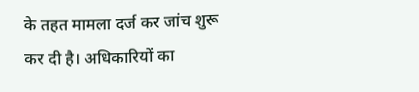के तहत मामला दर्ज कर जांच शुरू कर दी है। अधिकारियों का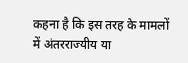कहना है कि इस तरह के मामलों में अंतरराज्यीय या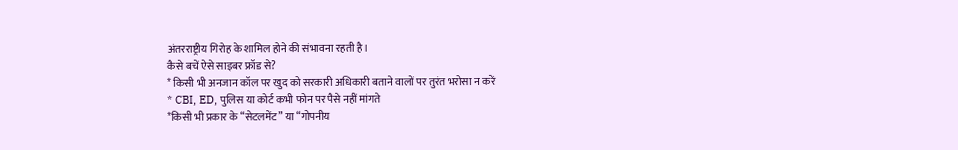अंतरराष्ट्रीय गिरोह के शामिल होने की संभावना रहती है।
कैसे बचें ऐसे साइबर फ्रॉड से?
* किसी भी अनजान कॉल पर खुद को सरकारी अधिकारी बताने वालों पर तुरंत भरोसा न करें
* CBI, ED, पुलिस या कोर्ट कभी फोन पर पैसे नहीं मांगते
*किसी भी प्रकार के “सेटलमेंट” या “गोपनीय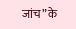जांच” के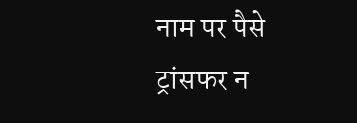नाम पर पैसे ट्रांसफर न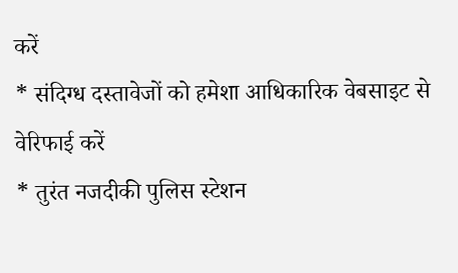करें
* संदिग्ध दस्तावेजों को हमेशा आधिकारिक वेबसाइट से वेरिफाई करें
* तुरंत नजदीकी पुलिस स्टेशन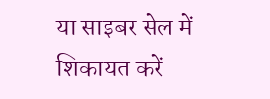या साइबर सेल में शिकायत करें